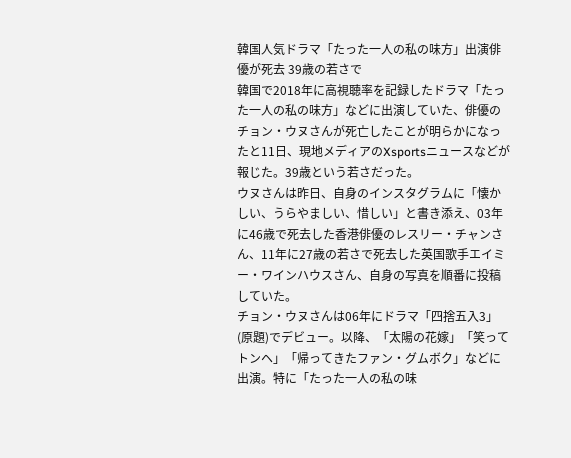韓国人気ドラマ「たった一人の私の味方」出演俳優が死去 39歳の若さで
韓国で2018年に高視聴率を記録したドラマ「たった一人の私の味方」などに出演していた、俳優のチョン・ウヌさんが死亡したことが明らかになったと11日、現地メディアのXsportsニュースなどが報じた。39歳という若さだった。
ウヌさんは昨日、自身のインスタグラムに「懐かしい、うらやましい、惜しい」と書き添え、03年に46歳で死去した香港俳優のレスリー・チャンさん、11年に27歳の若さで死去した英国歌手エイミー・ワインハウスさん、自身の写真を順番に投稿していた。
チョン・ウヌさんは06年にドラマ「四捨五入3」(原題)でデビュー。以降、「太陽の花嫁」「笑ってトンヘ」「帰ってきたファン・グムボク」などに出演。特に「たった一人の私の味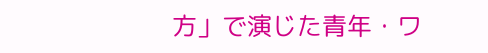方」で演じた青年・ワ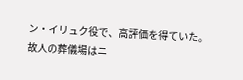ン・イリュク役で、高評価を得ていた。
故人の葬儀場はニ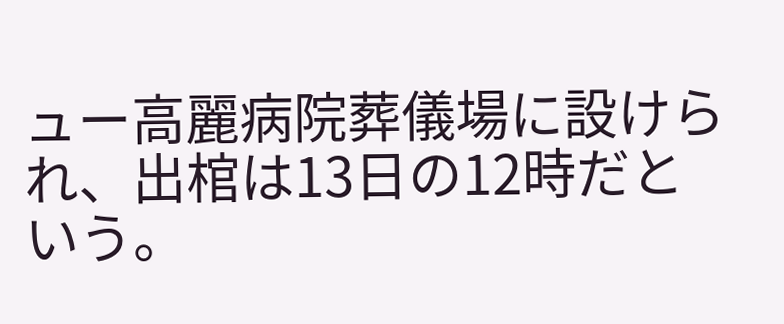ュー高麗病院葬儀場に設けられ、出棺は13日の12時だという。